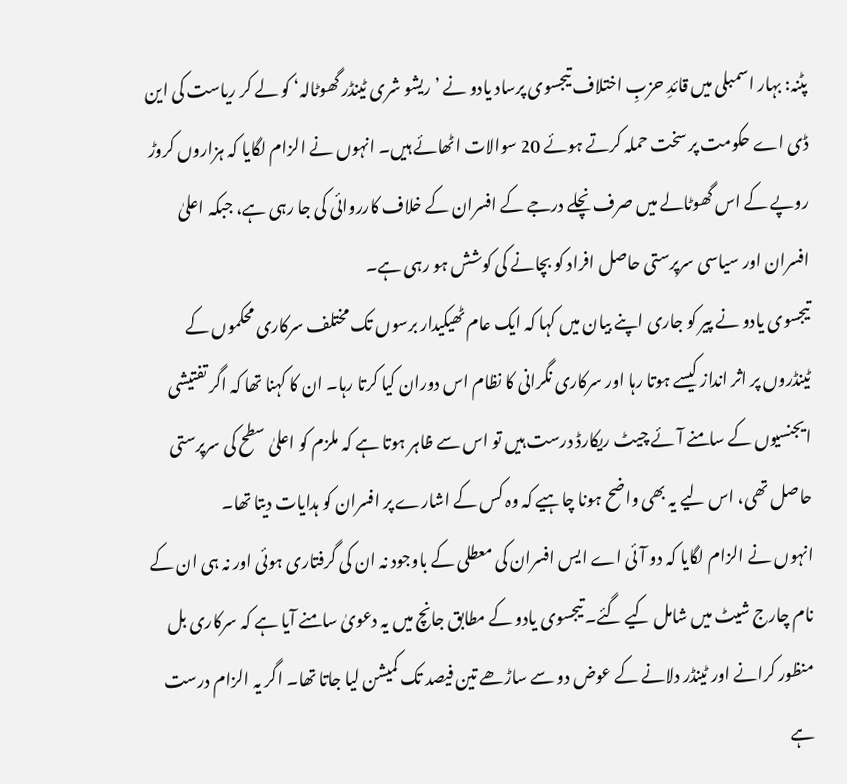پٹنہ: بہار اسمبلی میں قائدِ حزبِ اختلاف تیجسوی پرساد یادو نے ’ریشو شری ٹینڈر گھوٹالہ‘ کو لے کر ریاست کی این ڈی اے حکومت پر سخت حملہ کرتے ہوئے 20 سوالات اٹھائے ہیں۔ انہوں نے الزام لگایا کہ ہزاروں کروڑ روپے کے اس گھوٹالے میں صرف نچلے درجے کے افسران کے خلاف کارروائی کی جا رہی ہے، جبکہ اعلیٰ افسران اور سیاسی سرپرستی حاصل افراد کو بچانے کی کوشش ہو رہی ہے۔
تیجسوی یادو نے پیر کو جاری اپنے بیان میں کہا کہ ایک عام ٹھیکیدار برسوں تک مختلف سرکاری محکموں کے ٹینڈروں پر اثر انداز کیسے ہوتا رہا اور سرکاری نگرانی کا نظام اس دوران کیا کرتا رہا۔ ان کا کہنا تھا کہ اگر تفتیشی ایجنسیوں کے سامنے آئے چیٹ ریکارڈ درست ہیں تو اس سے ظاہر ہوتا ہے کہ ملزم کو اعلیٰ سطح کی سرپرستی حاصل تھی، اس لیے یہ بھی واضح ہونا چاہیے کہ وہ کس کے اشارے پر افسران کو ہدایات دیتا تھا۔
انہوں نے الزام لگایا کہ دو آئی اے ایس افسران کی معطلی کے باوجود نہ ان کی گرفتاری ہوئی اور نہ ہی ان کے نام چارج شیٹ میں شامل کیے گئے۔ تیجسوی یادو کے مطابق جانچ میں یہ دعویٰ سامنے آیا ہے کہ سرکاری بل منظور کرانے اور ٹینڈر دلانے کے عوض دو سے ساڑھے تین فیصد تک کمیشن لیا جاتا تھا۔ اگر یہ الزام درست ہے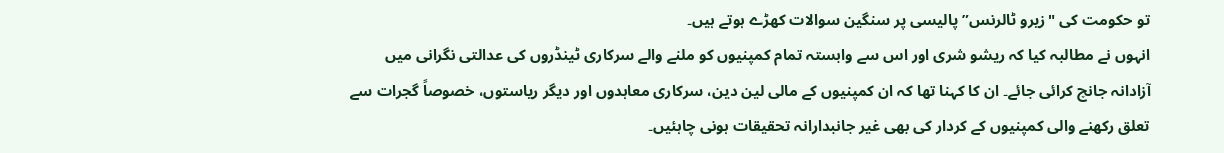تو حکومت کی "زیرو ٹالرنس” پالیسی پر سنگین سوالات کھڑے ہوتے ہیں۔
انہوں نے مطالبہ کیا کہ ریشو شری اور اس سے وابستہ تمام کمپنیوں کو ملنے والے سرکاری ٹینڈروں کی عدالتی نگرانی میں آزادانہ جانچ کرائی جائے۔ ان کا کہنا تھا کہ ان کمپنیوں کے مالی لین دین، سرکاری معاہدوں اور دیگر ریاستوں، خصوصاً گجرات سے تعلق رکھنے والی کمپنیوں کے کردار کی بھی غیر جانبدارانہ تحقیقات ہونی چاہئیں۔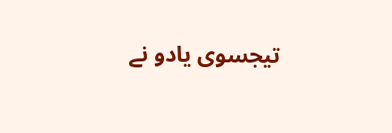تیجسوی یادو نے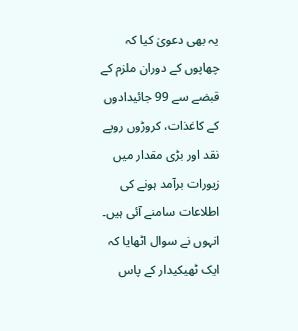یہ بھی دعویٰ کیا کہ چھاپوں کے دوران ملزم کے قبضے سے 99 جائیدادوں کے کاغذات، کروڑوں روپے نقد اور بڑی مقدار میں زیورات برآمد ہونے کی اطلاعات سامنے آئی ہیں۔ انہوں نے سوال اٹھایا کہ ایک ٹھیکیدار کے پاس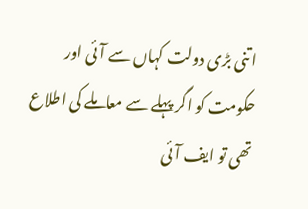اتنی بڑی دولت کہاں سے آئی اور حکومت کو اگر پہلے سے معاملے کی اطلاع تھی تو ایف آئی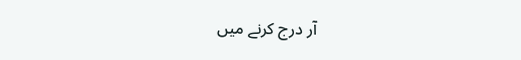آر درج کرنے میں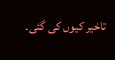تاخیر کیوں کی گئی۔